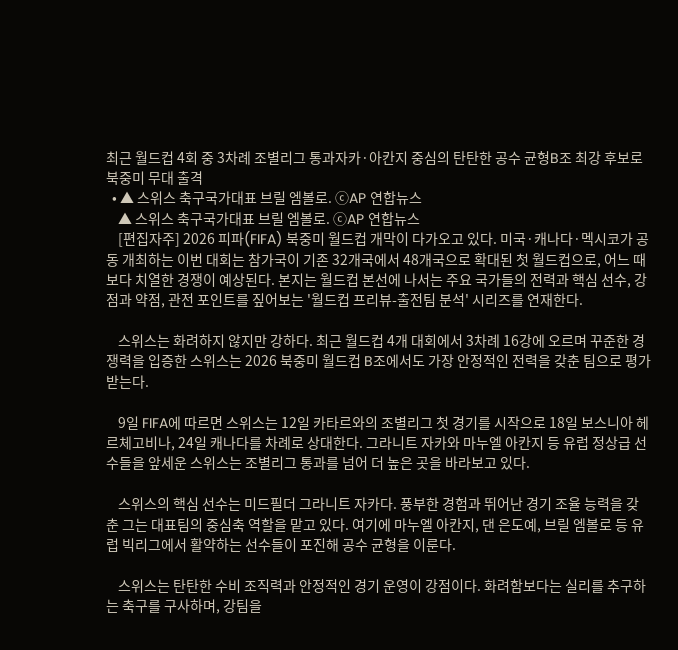최근 월드컵 4회 중 3차례 조별리그 통과자카·아칸지 중심의 탄탄한 공수 균형B조 최강 후보로 북중미 무대 출격
  • ▲ 스위스 축구국가대표 브릴 엠볼로. ⓒAP 연합뉴스
    ▲ 스위스 축구국가대표 브릴 엠볼로. ⓒAP 연합뉴스
    [편집자주] 2026 피파(FIFA) 북중미 월드컵 개막이 다가오고 있다. 미국·캐나다·멕시코가 공동 개최하는 이번 대회는 참가국이 기존 32개국에서 48개국으로 확대된 첫 월드컵으로, 어느 때보다 치열한 경쟁이 예상된다. 본지는 월드컵 본선에 나서는 주요 국가들의 전력과 핵심 선수, 강점과 약점, 관전 포인트를 짚어보는 '월드컵 프리뷰-출전팀 분석' 시리즈를 연재한다.

    스위스는 화려하지 않지만 강하다. 최근 월드컵 4개 대회에서 3차례 16강에 오르며 꾸준한 경쟁력을 입증한 스위스는 2026 북중미 월드컵 B조에서도 가장 안정적인 전력을 갖춘 팀으로 평가받는다.

    9일 FIFA에 따르면 스위스는 12일 카타르와의 조별리그 첫 경기를 시작으로 18일 보스니아 헤르체고비나, 24일 캐나다를 차례로 상대한다. 그라니트 자카와 마누엘 아칸지 등 유럽 정상급 선수들을 앞세운 스위스는 조별리그 통과를 넘어 더 높은 곳을 바라보고 있다.

    스위스의 핵심 선수는 미드필더 그라니트 자카다. 풍부한 경험과 뛰어난 경기 조율 능력을 갖춘 그는 대표팀의 중심축 역할을 맡고 있다. 여기에 마누엘 아칸지, 댄 은도예, 브릴 엠볼로 등 유럽 빅리그에서 활약하는 선수들이 포진해 공수 균형을 이룬다.

    스위스는 탄탄한 수비 조직력과 안정적인 경기 운영이 강점이다. 화려함보다는 실리를 추구하는 축구를 구사하며, 강팀을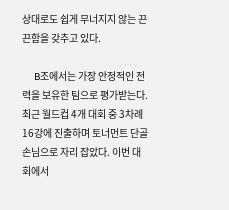상대로도 쉽게 무너지지 않는 끈끈함을 갖추고 있다.

    B조에서는 가장 안정적인 전력을 보유한 팀으로 평가받는다. 최근 월드컵 4개 대회 중 3차례 16강에 진출하며 토너먼트 단골손님으로 자리 잡았다. 이번 대회에서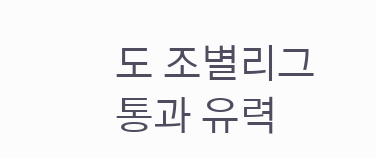도 조별리그 통과 유력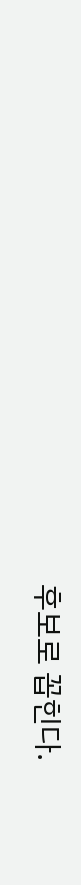후보로 꼽힌다.